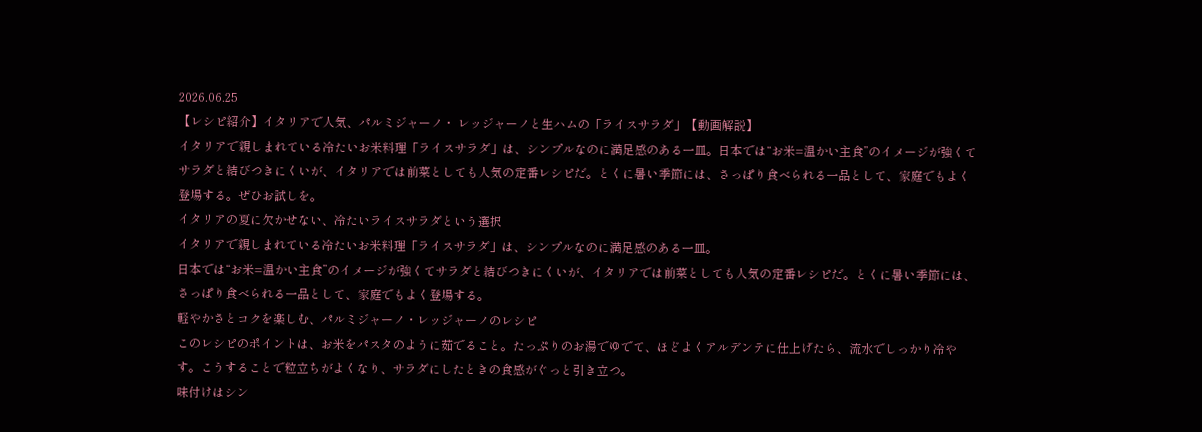2026.06.25
【レシピ紹介】イタリアで人気、パルミジャーノ・ レッジャーノと生ハムの「ライスサラダ」【動画解説】
イタリアで親しまれている冷たいお米料理「ライスサラダ」は、シンプルなのに満足感のある一皿。日本では“お米=温かい主食”のイメージが強くてサラダと結びつきにくいが、イタリアでは前菜としても人気の定番レシピだ。とくに暑い季節には、さっぱり食べられる一品として、家庭でもよく登場する。ぜひお試しを。
イタリアの夏に欠かせない、冷たいライスサラダという選択
イタリアで親しまれている冷たいお米料理「ライスサラダ」は、シンプルなのに満足感のある一皿。
日本では“お米=温かい主食”のイメージが強くてサラダと結びつきにくいが、イタリアでは前菜としても人気の定番レシピだ。とくに暑い季節には、さっぱり食べられる一品として、家庭でもよく登場する。
軽やかさとコクを楽しむ、パルミジャーノ・レッジャーノのレシピ
このレシピのポイントは、お米をパスタのように茹でること。たっぷりのお湯でゆでて、ほどよくアルデンテに仕上げたら、流水でしっかり冷やす。こうすることで粒立ちがよくなり、サラダにしたときの食感がぐっと引き立つ。
味付けはシン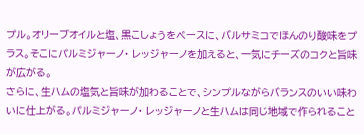プル。オリーブオイルと塩、黒こしょうをベースに、バルサミコでほんのり酸味をプラス。そこにパルミジャーノ・ レッジャーノを加えると、一気にチーズのコクと旨味が広がる。
さらに、生ハムの塩気と旨味が加わることで、シンプルながらバランスのいい味わいに仕上がる。パルミジャーノ・ レッジャーノと生ハムは同じ地域で作られること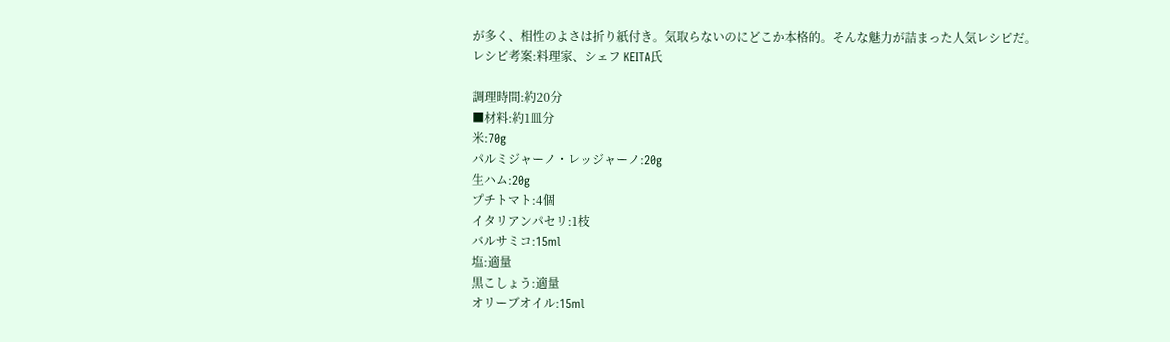が多く、相性のよさは折り紙付き。気取らないのにどこか本格的。そんな魅力が詰まった人気レシピだ。
レシピ考案:料理家、シェフ KEITA氏

調理時間:約20分
■材料:約1皿分
米:70g
パルミジャーノ・レッジャーノ:20g
生ハム:20g
プチトマト:4個
イタリアンパセリ:1枝
バルサミコ:15ml
塩:適量
黒こしょう:適量
オリーブオイル:15ml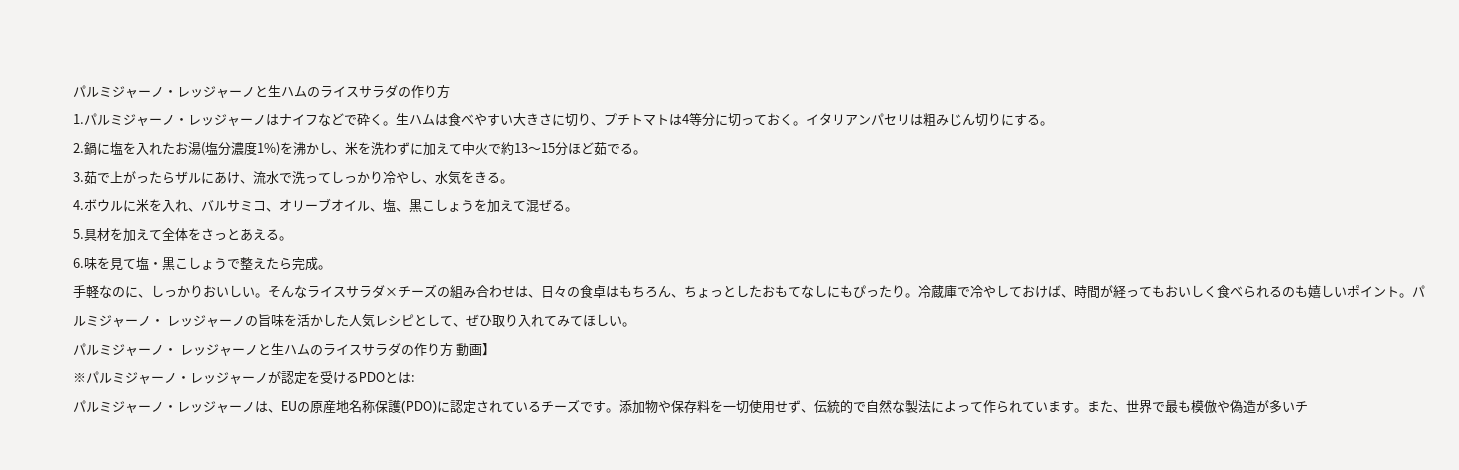パルミジャーノ・レッジャーノと生ハムのライスサラダの作り方
1.パルミジャーノ・レッジャーノはナイフなどで砕く。生ハムは食べやすい大きさに切り、プチトマトは4等分に切っておく。イタリアンパセリは粗みじん切りにする。
2.鍋に塩を入れたお湯(塩分濃度1%)を沸かし、米を洗わずに加えて中火で約13〜15分ほど茹でる。
3.茹で上がったらザルにあけ、流水で洗ってしっかり冷やし、水気をきる。
4.ボウルに米を入れ、バルサミコ、オリーブオイル、塩、黒こしょうを加えて混ぜる。
5.具材を加えて全体をさっとあえる。
6.味を見て塩・黒こしょうで整えたら完成。
手軽なのに、しっかりおいしい。そんなライスサラダ×チーズの組み合わせは、日々の食卓はもちろん、ちょっとしたおもてなしにもぴったり。冷蔵庫で冷やしておけば、時間が経ってもおいしく食べられるのも嬉しいポイント。パルミジャーノ・ レッジャーノの旨味を活かした人気レシピとして、ぜひ取り入れてみてほしい。
パルミジャーノ・ レッジャーノと生ハムのライスサラダの作り方 動画】
※パルミジャーノ・レッジャーノが認定を受けるPDOとは:
パルミジャーノ・レッジャーノは、EUの原産地名称保護(PDO)に認定されているチーズです。添加物や保存料を一切使用せず、伝統的で自然な製法によって作られています。また、世界で最も模倣や偽造が多いチ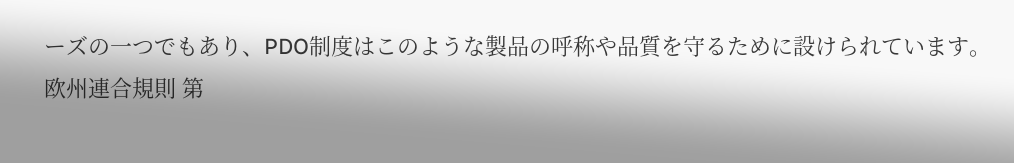ーズの一つでもあり、PDO制度はこのような製品の呼称や品質を守るために設けられています。
欧州連合規則 第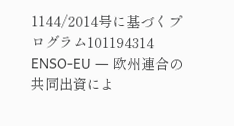1144/2014号に基づくプログラム101194314 ENSO-EU ― 欧州連合の共同出資によ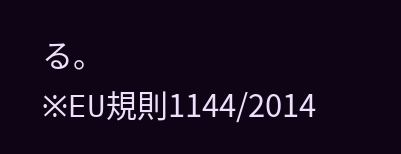る。
※EU規則1144/2014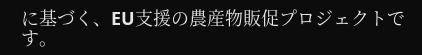に基づく、EU支援の農産物販促プロジェクトです。